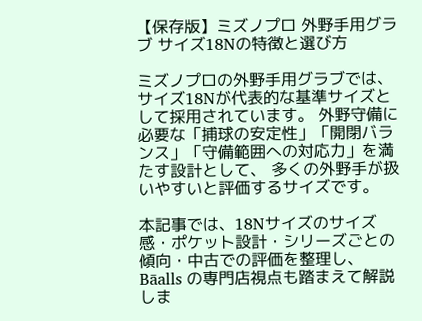【保存版】ミズノプロ 外野手用グラブ サイズ18Nの特徴と選び方

ミズノプロの外野手用グラブでは、サイズ18Nが代表的な基準サイズとして採用されています。 外野守備に必要な「捕球の安定性」「開閉バランス」「守備範囲への対応力」を満たす設計として、 多くの外野手が扱いやすいと評価するサイズです。

本記事では、18Nサイズのサイズ感・ポケット設計・シリーズごとの傾向・中古での評価を整理し、 Bāalls の専門店視点も踏まえて解説しま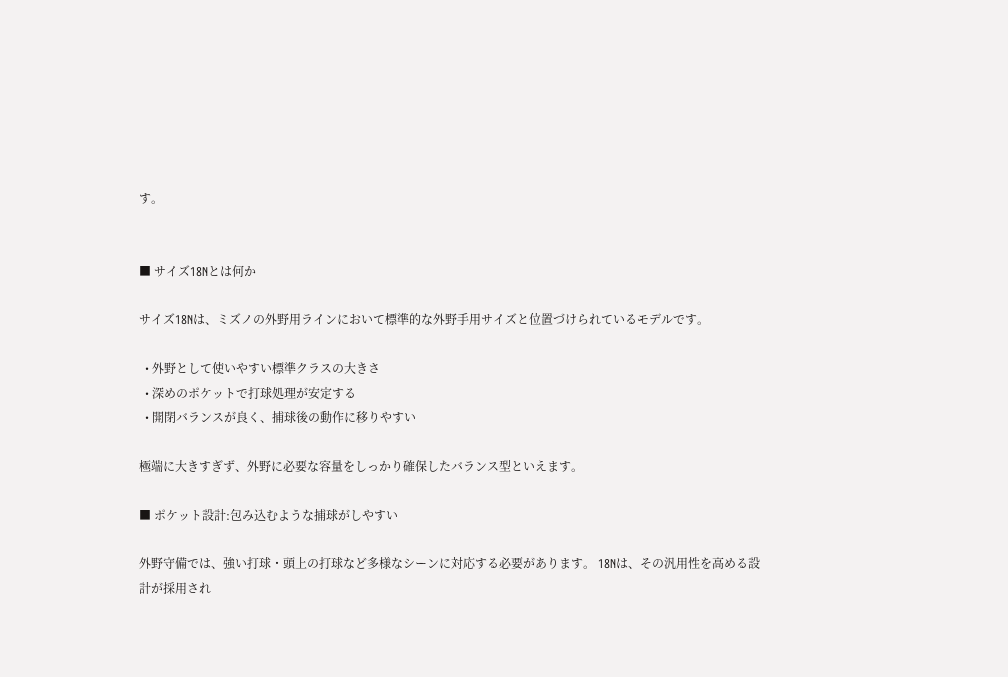す。


■ サイズ18Nとは何か

サイズ18Nは、ミズノの外野用ラインにおいて標準的な外野手用サイズと位置づけられているモデルです。

  • 外野として使いやすい標準クラスの大きさ
  • 深めのポケットで打球処理が安定する
  • 開閉バランスが良く、捕球後の動作に移りやすい

極端に大きすぎず、外野に必要な容量をしっかり確保したバランス型といえます。

■ ポケット設計:包み込むような捕球がしやすい

外野守備では、強い打球・頭上の打球など多様なシーンに対応する必要があります。 18Nは、その汎用性を高める設計が採用され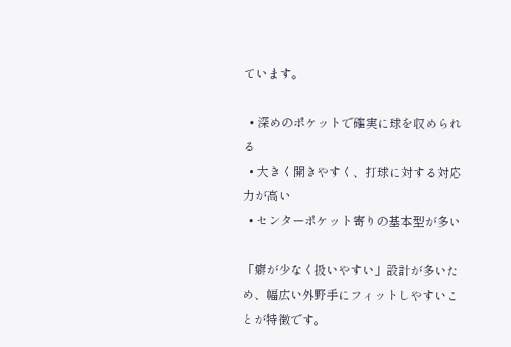ています。

  • 深めのポケットで確実に球を収められる
  • 大きく開きやすく、打球に対する対応力が高い
  • センターポケット寄りの基本型が多い

「癖が少なく扱いやすい」設計が多いため、幅広い外野手にフィットしやすいことが特徴です。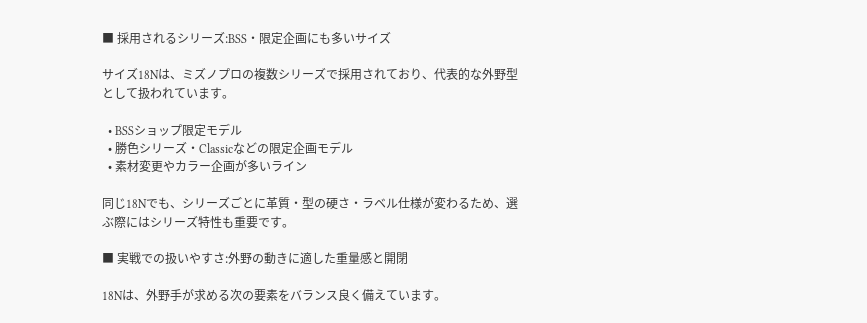■ 採用されるシリーズ:BSS・限定企画にも多いサイズ

サイズ18Nは、ミズノプロの複数シリーズで採用されており、代表的な外野型として扱われています。

  • BSSショップ限定モデル
  • 勝色シリーズ・Classicなどの限定企画モデル
  • 素材変更やカラー企画が多いライン

同じ18Nでも、シリーズごとに革質・型の硬さ・ラベル仕様が変わるため、選ぶ際にはシリーズ特性も重要です。

■ 実戦での扱いやすさ:外野の動きに適した重量感と開閉

18Nは、外野手が求める次の要素をバランス良く備えています。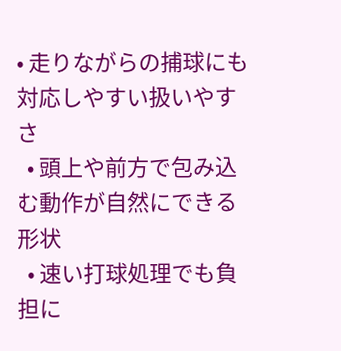• 走りながらの捕球にも対応しやすい扱いやすさ
  • 頭上や前方で包み込む動作が自然にできる形状
  • 速い打球処理でも負担に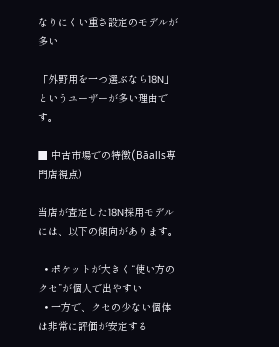なりにくい重さ設定のモデルが多い

「外野用を一つ選ぶなら18N」というユーザーが多い理由です。

■ 中古市場での特徴(Bāalls専門店視点)

当店が査定した18N採用モデルには、以下の傾向があります。

  • ポケットが大きく“使い方のクセ”が個人で出やすい
  • 一方で、クセの少ない個体は非常に評価が安定する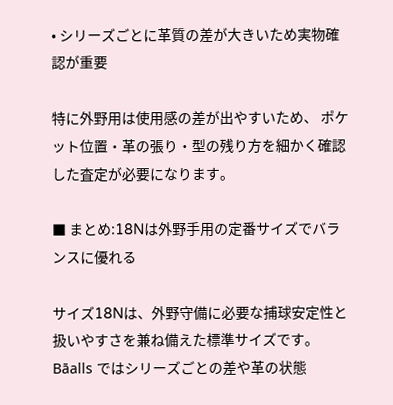• シリーズごとに革質の差が大きいため実物確認が重要

特に外野用は使用感の差が出やすいため、 ポケット位置・革の張り・型の残り方を細かく確認した査定が必要になります。

■ まとめ:18Nは外野手用の定番サイズでバランスに優れる

サイズ18Nは、外野守備に必要な捕球安定性と扱いやすさを兼ね備えた標準サイズです。 Bāalls ではシリーズごとの差や革の状態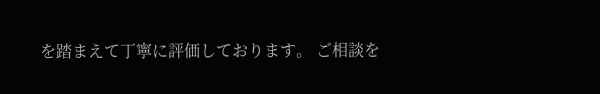を踏まえて丁寧に評価しております。 ご相談を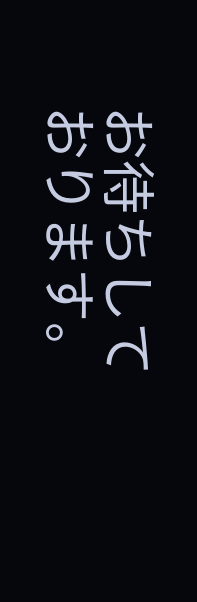お待ちしております。